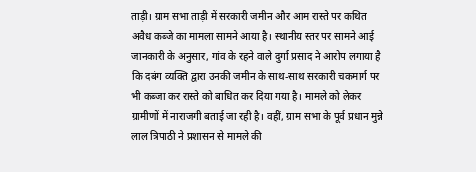ताड़ी। ग्राम सभा ताड़ी में सरकारी जमीन और आम रास्ते पर कथित अवैध कब्जे का मामला सामने आया है। स्थानीय स्तर पर सामने आई जानकारी के अनुसार, गांव के रहने वाले दुर्गा प्रसाद ने आरोप लगाया है कि दबंग व्यक्ति द्वारा उनकी जमीन के साथ-साथ सरकारी चकमार्ग पर भी कब्जा कर रास्ते को बाधित कर दिया गया है। मामले को लेकर ग्रामीणों में नाराजगी बताई जा रही है। वहीं, ग्राम सभा के पूर्व प्रधान मुन्ने लाल त्रिपाठी ने प्रशासन से मामले की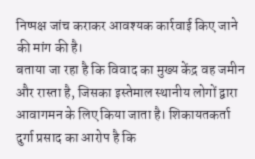निष्पक्ष जांच कराकर आवश्यक कार्रवाई किए जाने की मांग की है।
बताया जा रहा है कि विवाद का मुख्य केंद्र वह जमीन और रास्ता है, जिसका इस्तेमाल स्थानीय लोगों द्वारा आवागमन के लिए किया जाता है। शिकायतकर्ता दुर्गा प्रसाद का आरोप है कि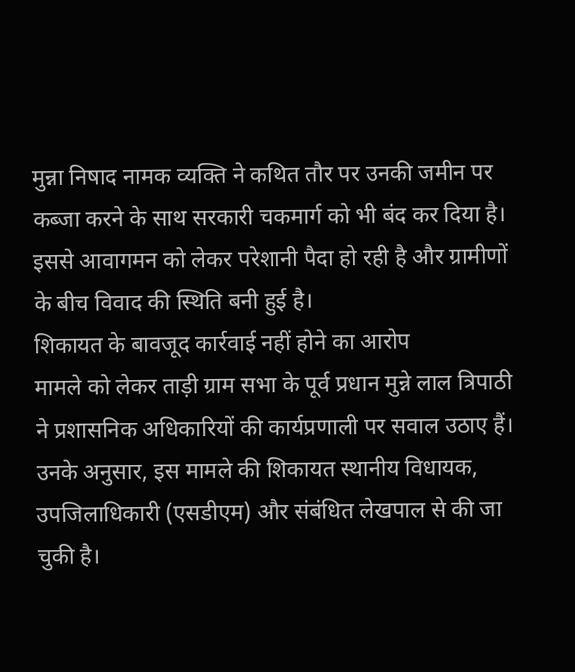मुन्ना निषाद नामक व्यक्ति ने कथित तौर पर उनकी जमीन पर कब्जा करने के साथ सरकारी चकमार्ग को भी बंद कर दिया है। इससे आवागमन को लेकर परेशानी पैदा हो रही है और ग्रामीणों के बीच विवाद की स्थिति बनी हुई है।
शिकायत के बावजूद कार्रवाई नहीं होने का आरोप
मामले को लेकर ताड़ी ग्राम सभा के पूर्व प्रधान मुन्ने लाल त्रिपाठी ने प्रशासनिक अधिकारियों की कार्यप्रणाली पर सवाल उठाए हैं। उनके अनुसार, इस मामले की शिकायत स्थानीय विधायक, उपजिलाधिकारी (एसडीएम) और संबंधित लेखपाल से की जा चुकी है।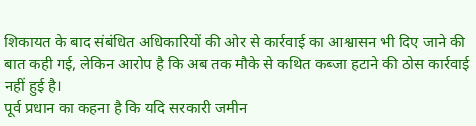शिकायत के बाद संबंधित अधिकारियों की ओर से कार्रवाई का आश्वासन भी दिए जाने की बात कही गई, लेकिन आरोप है कि अब तक मौके से कथित कब्जा हटाने की ठोस कार्रवाई नहीं हुई है।
पूर्व प्रधान का कहना है कि यदि सरकारी जमीन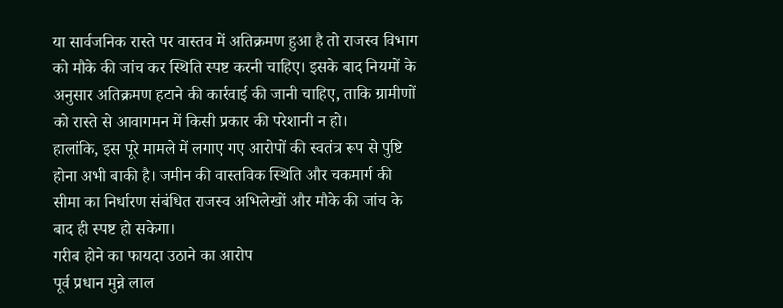या सार्वजनिक रास्ते पर वास्तव में अतिक्रमण हुआ है तो राजस्व विभाग को मौके की जांच कर स्थिति स्पष्ट करनी चाहिए। इसके बाद नियमों के अनुसार अतिक्रमण हटाने की कार्रवाई की जानी चाहिए, ताकि ग्रामीणों को रास्ते से आवागमन में किसी प्रकार की परेशानी न हो।
हालांकि, इस पूरे मामले में लगाए गए आरोपों की स्वतंत्र रूप से पुष्टि होना अभी बाकी है। जमीन की वास्तविक स्थिति और चकमार्ग की सीमा का निर्धारण संबंधित राजस्व अभिलेखों और मौके की जांच के बाद ही स्पष्ट हो सकेगा।
गरीब होने का फायदा उठाने का आरोप
पूर्व प्रधान मुन्ने लाल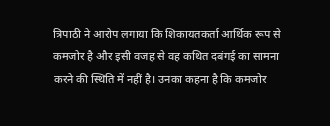त्रिपाठी ने आरोप लगाया कि शिकायतकर्ता आर्थिक रूप से कमजोर है और इसी वजह से वह कथित दबंगई का सामना करने की स्थिति में नहीं है। उनका कहना है कि कमजोर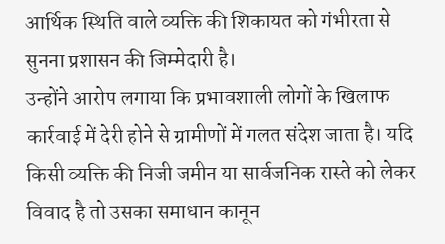आर्थिक स्थिति वाले व्यक्ति की शिकायत को गंभीरता से सुनना प्रशासन की जिम्मेदारी है।
उन्होंने आरोप लगाया कि प्रभावशाली लोगों के खिलाफ कार्रवाई में देरी होने से ग्रामीणों में गलत संदेश जाता है। यदि किसी व्यक्ति की निजी जमीन या सार्वजनिक रास्ते को लेकर विवाद है तो उसका समाधान कानून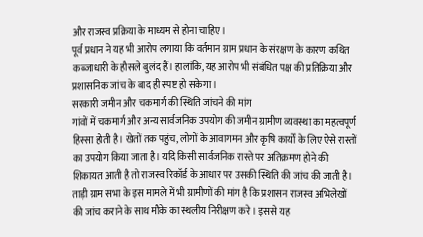और राजस्व प्रक्रिया के माध्यम से होना चाहिए।
पूर्व प्रधान ने यह भी आरोप लगाया कि वर्तमान ग्राम प्रधान के संरक्षण के कारण कथित कब्जाधारी के हौसले बुलंद हैं। हालांकि, यह आरोप भी संबंधित पक्ष की प्रतिक्रिया और प्रशासनिक जांच के बाद ही स्पष्ट हो सकेगा।
सरकारी जमीन और चकमार्ग की स्थिति जांचने की मांग
गांवों में चकमार्ग और अन्य सार्वजनिक उपयोग की जमीन ग्रामीण व्यवस्था का महत्वपूर्ण हिस्सा होती है। खेतों तक पहुंच, लोगों के आवागमन और कृषि कार्यों के लिए ऐसे रास्तों का उपयोग किया जाता है। यदि किसी सार्वजनिक रास्ते पर अतिक्रमण होने की शिकायत आती है तो राजस्व रिकॉर्ड के आधार पर उसकी स्थिति की जांच की जाती है।
ताड़ी ग्राम सभा के इस मामले में भी ग्रामीणों की मांग है कि प्रशासन राजस्व अभिलेखों की जांच कराने के साथ मौके का स्थलीय निरीक्षण करे। इससे यह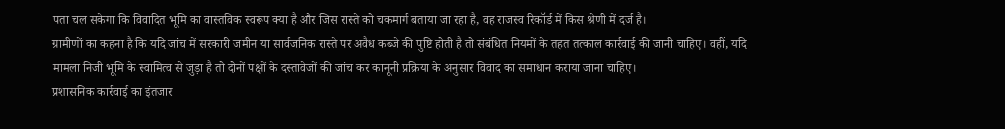पता चल सकेगा कि विवादित भूमि का वास्तविक स्वरूप क्या है और जिस रास्ते को चकमार्ग बताया जा रहा है, वह राजस्व रिकॉर्ड में किस श्रेणी में दर्ज है।
ग्रामीणों का कहना है कि यदि जांच में सरकारी जमीन या सार्वजनिक रास्ते पर अवैध कब्जे की पुष्टि होती है तो संबंधित नियमों के तहत तत्काल कार्रवाई की जानी चाहिए। वहीं, यदि मामला निजी भूमि के स्वामित्व से जुड़ा है तो दोनों पक्षों के दस्तावेजों की जांच कर कानूनी प्रक्रिया के अनुसार विवाद का समाधान कराया जाना चाहिए।
प्रशासनिक कार्रवाई का इंतजार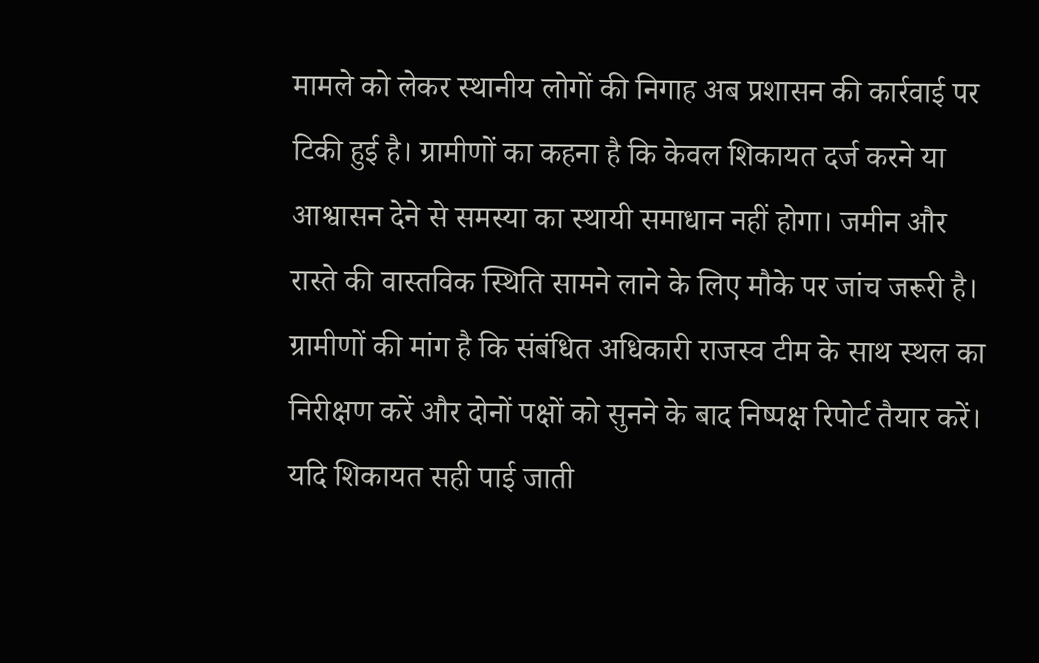मामले को लेकर स्थानीय लोगों की निगाह अब प्रशासन की कार्रवाई पर टिकी हुई है। ग्रामीणों का कहना है कि केवल शिकायत दर्ज करने या आश्वासन देने से समस्या का स्थायी समाधान नहीं होगा। जमीन और रास्ते की वास्तविक स्थिति सामने लाने के लिए मौके पर जांच जरूरी है।
ग्रामीणों की मांग है कि संबंधित अधिकारी राजस्व टीम के साथ स्थल का निरीक्षण करें और दोनों पक्षों को सुनने के बाद निष्पक्ष रिपोर्ट तैयार करें। यदि शिकायत सही पाई जाती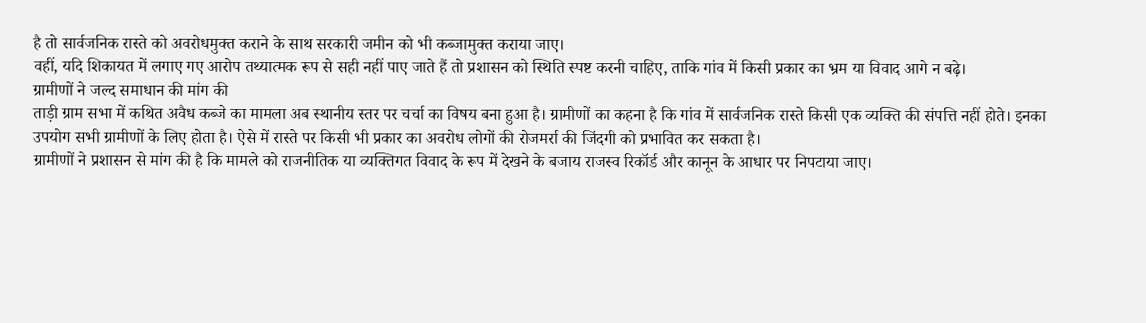है तो सार्वजनिक रास्ते को अवरोधमुक्त कराने के साथ सरकारी जमीन को भी कब्जामुक्त कराया जाए।
वहीं, यदि शिकायत में लगाए गए आरोप तथ्यात्मक रूप से सही नहीं पाए जाते हैं तो प्रशासन को स्थिति स्पष्ट करनी चाहिए, ताकि गांव में किसी प्रकार का भ्रम या विवाद आगे न बढ़े।
ग्रामीणों ने जल्द समाधान की मांग की
ताड़ी ग्राम सभा में कथित अवैध कब्जे का मामला अब स्थानीय स्तर पर चर्चा का विषय बना हुआ है। ग्रामीणों का कहना है कि गांव में सार्वजनिक रास्ते किसी एक व्यक्ति की संपत्ति नहीं होते। इनका उपयोग सभी ग्रामीणों के लिए होता है। ऐसे में रास्ते पर किसी भी प्रकार का अवरोध लोगों की रोजमर्रा की जिंदगी को प्रभावित कर सकता है।
ग्रामीणों ने प्रशासन से मांग की है कि मामले को राजनीतिक या व्यक्तिगत विवाद के रूप में देखने के बजाय राजस्व रिकॉर्ड और कानून के आधार पर निपटाया जाए।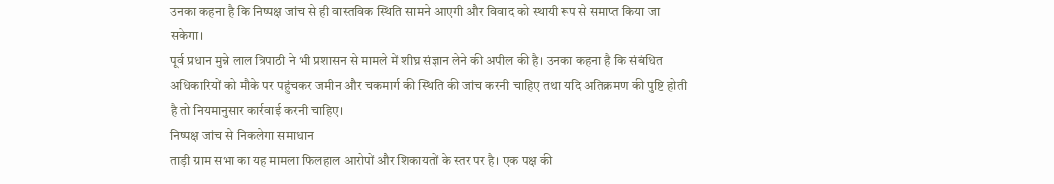उनका कहना है कि निष्पक्ष जांच से ही वास्तविक स्थिति सामने आएगी और विवाद को स्थायी रूप से समाप्त किया जा सकेगा।
पूर्व प्रधान मुन्ने लाल त्रिपाठी ने भी प्रशासन से मामले में शीघ्र संज्ञान लेने की अपील की है। उनका कहना है कि संबंधित अधिकारियों को मौके पर पहुंचकर जमीन और चकमार्ग की स्थिति की जांच करनी चाहिए तथा यदि अतिक्रमण की पुष्टि होती है तो नियमानुसार कार्रवाई करनी चाहिए।
निष्पक्ष जांच से निकलेगा समाधान
ताड़ी ग्राम सभा का यह मामला फिलहाल आरोपों और शिकायतों के स्तर पर है। एक पक्ष की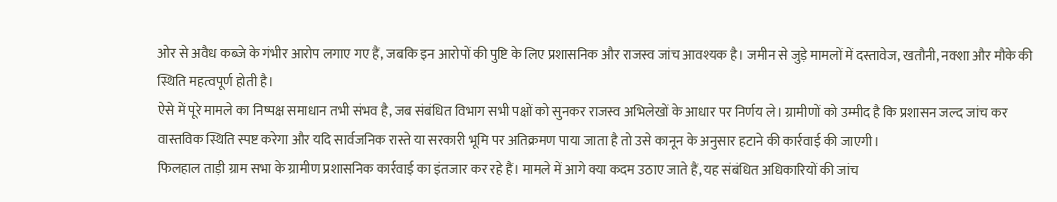ओर से अवैध कब्जे के गंभीर आरोप लगाए गए हैं, जबकि इन आरोपों की पुष्टि के लिए प्रशासनिक और राजस्व जांच आवश्यक है। जमीन से जुड़े मामलों में दस्तावेज, खतौनी, नक्शा और मौके की स्थिति महत्वपूर्ण होती है।
ऐसे में पूरे मामले का निष्पक्ष समाधान तभी संभव है, जब संबंधित विभाग सभी पक्षों को सुनकर राजस्व अभिलेखों के आधार पर निर्णय ले। ग्रामीणों को उम्मीद है कि प्रशासन जल्द जांच कर वास्तविक स्थिति स्पष्ट करेगा और यदि सार्वजनिक रास्ते या सरकारी भूमि पर अतिक्रमण पाया जाता है तो उसे कानून के अनुसार हटाने की कार्रवाई की जाएगी।
फिलहाल ताड़ी ग्राम सभा के ग्रामीण प्रशासनिक कार्रवाई का इंतजार कर रहे हैं। मामले में आगे क्या कदम उठाए जाते हैं, यह संबंधित अधिकारियों की जांच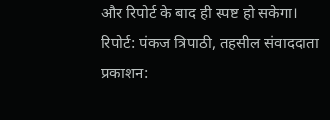और रिपोर्ट के बाद ही स्पष्ट हो सकेगा।
रिपोर्ट: पंकज त्रिपाठी, तहसील संवाददाता
प्रकाशन: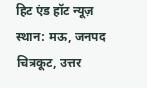हिट एंड हॉट न्यूज़
स्थान: मऊ, जनपद चित्रकूट, उत्तर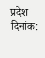प्रदेश
दिनांक: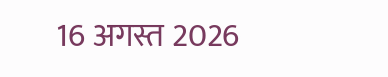16 अगस्त 2026